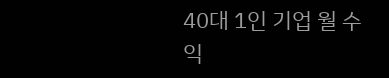40대 1인 기업 월 수익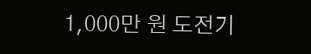1,000만 원 도전기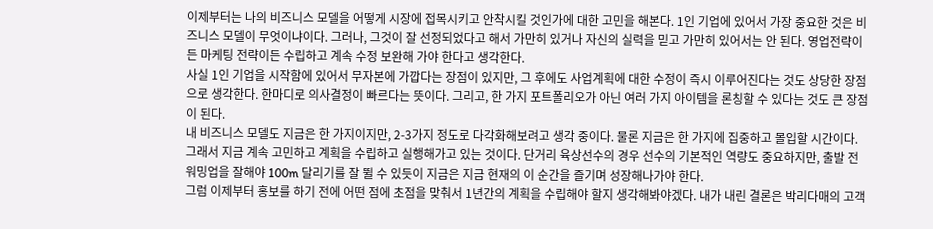이제부터는 나의 비즈니스 모델을 어떻게 시장에 접목시키고 안착시킬 것인가에 대한 고민을 해본다. 1인 기업에 있어서 가장 중요한 것은 비즈니스 모델이 무엇이냐이다. 그러나, 그것이 잘 선정되었다고 해서 가만히 있거나 자신의 실력을 믿고 가만히 있어서는 안 된다. 영업전략이든 마케팅 전략이든 수립하고 계속 수정 보완해 가야 한다고 생각한다.
사실 1인 기업을 시작함에 있어서 무자본에 가깝다는 장점이 있지만, 그 후에도 사업계획에 대한 수정이 즉시 이루어진다는 것도 상당한 장점으로 생각한다. 한마디로 의사결정이 빠르다는 뜻이다. 그리고, 한 가지 포트폴리오가 아닌 여러 가지 아이템을 론칭할 수 있다는 것도 큰 장점이 된다.
내 비즈니스 모델도 지금은 한 가지이지만, 2-3가지 정도로 다각화해보려고 생각 중이다. 물론 지금은 한 가지에 집중하고 몰입할 시간이다. 그래서 지금 계속 고민하고 계획을 수립하고 실행해가고 있는 것이다. 단거리 육상선수의 경우 선수의 기본적인 역량도 중요하지만, 출발 전 워밍업을 잘해야 100m 달리기를 잘 뛸 수 있듯이 지금은 지금 현재의 이 순간을 즐기며 성장해나가야 한다.
그럼 이제부터 홍보를 하기 전에 어떤 점에 초점을 맞춰서 1년간의 계획을 수립해야 할지 생각해봐야겠다. 내가 내린 결론은 박리다매의 고객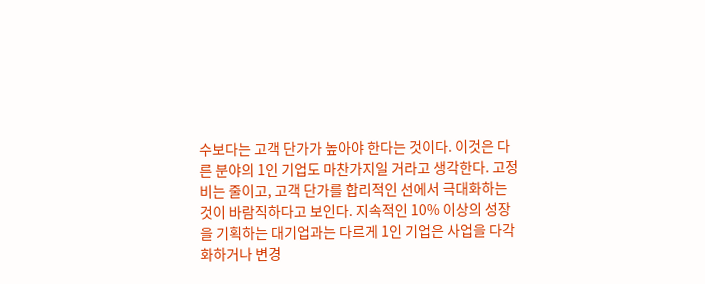수보다는 고객 단가가 높아야 한다는 것이다. 이것은 다른 분야의 1인 기업도 마찬가지일 거라고 생각한다. 고정비는 줄이고, 고객 단가를 합리적인 선에서 극대화하는 것이 바람직하다고 보인다. 지속적인 10% 이상의 성장을 기획하는 대기업과는 다르게 1인 기업은 사업을 다각화하거나 변경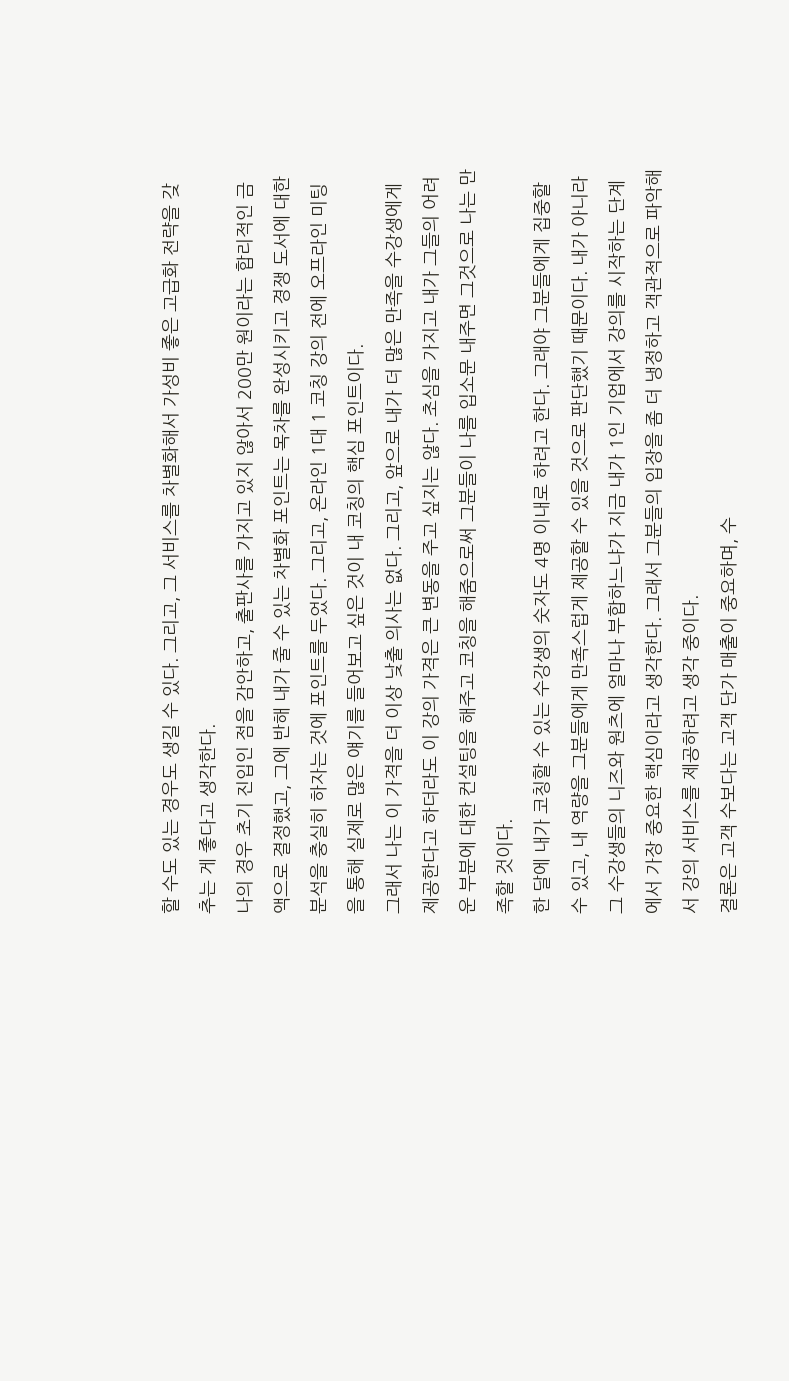할 수도 있는 경우도 생길 수 있다. 그리고, 그 서비스를 차별화해서 가성비 좋은 고급화 전략을 갖추는 게 좋다고 생각한다.
나의 경우 초기 진입인 점을 감안하고, 출판사를 가지고 있지 않아서 200만 원이라는 합리적인 금액으로 결정했고, 그에 반해 내가 줄 수 있는 차별화 포인트는 목차를 완성시키고 경쟁 도서에 대한 분석을 충실히 하자는 것에 포인트를 두었다. 그리고, 온라인 1대 1 코칭 강의 전에 오프라인 미팅을 통해 실제로 많은 얘기를 들어보고 싶은 것이 내 코칭의 핵심 포인트이다.
그래서 나는 이 가격을 더 이상 낮출 의사는 없다. 그리고, 앞으로 내가 더 많은 만족을 수강생에게 제공한다고 하더라도 이 강의 가격은 큰 변동을 주고 싶지는 않다. 초심을 가지고 내가 그들의 어려운 부분에 대한 컨설팅을 해주고 코칭을 해줌으로써 그분들이 나를 입소문 내주면 그것으로 나는 만족할 것이다.
한 달에 내가 코칭할 수 있는 수강생의 숫자도 4명 이내로 하려고 한다. 그래야 그분들에게 집중할 수 있고, 내 역량을 그분들에게 만족스럽게 제공할 수 있을 것으로 판단했기 때문이다. 내가 아니라 그 수강생들의 니즈와 원츠에 얼마나 부합하느냐가 지금 내가 1인 기업에서 강의를 시작하는 단계에서 가장 중요한 핵심이라고 생각한다. 그래서 그분들의 입장을 좀 더 냉정하고 객관적으로 파악해서 강의 서비스를 제공하려고 생각 중이다.
결론은 고객 수보다는 고객 단가 매출이 중요하며, 수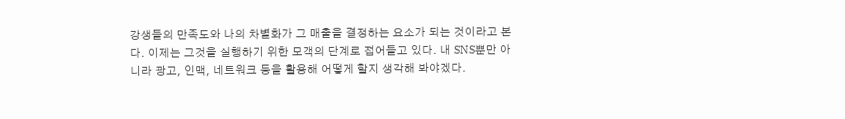강생들의 만족도와 나의 차별화가 그 매출을 결정하는 요소가 되는 것이라고 본다. 이제는 그것을 실행하기 위한 모객의 단계로 접어들고 있다. 내 SNS뿐만 아니라 광고, 인맥, 네트워크 등을 활용해 어떻게 할지 생각해 봐야겠다.